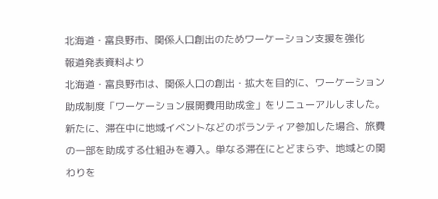北海道・富良野市、関係人口創出のためワーケーション支援を強化
報道発表資料より
北海道・富良野市は、関係人口の創出・拡大を目的に、ワーケーション助成制度「ワーケーション展開費用助成金」をリニューアルしました。
新たに、滞在中に地域イベントなどのボランティア参加した場合、旅費の一部を助成する仕組みを導入。単なる滞在にとどまらず、地域との関わりを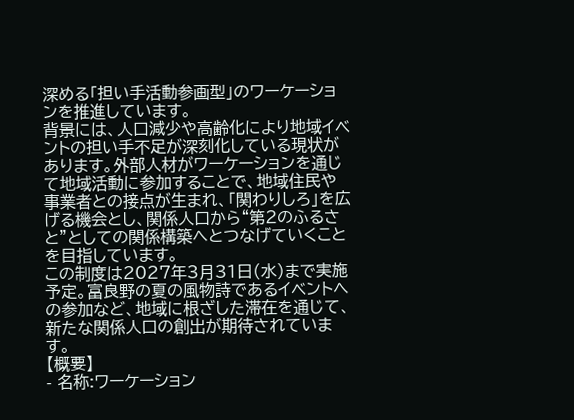深める「担い手活動参画型」のワーケーションを推進しています。
背景には、人口減少や高齢化により地域イベントの担い手不足が深刻化している現状があります。外部人材がワーケーションを通じて地域活動に参加することで、地域住民や事業者との接点が生まれ、「関わりしろ」を広げる機会とし、関係人口から“第2のふるさと”としての関係構築へとつなげていくことを目指しています。
この制度は2027年3月31日(水)まで実施予定。富良野の夏の風物詩であるイベントへの参加など、地域に根ざした滞在を通じて、新たな関係人口の創出が期待されています。
【概要】
- 名称:ワーケーション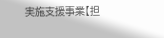実施支援事業【担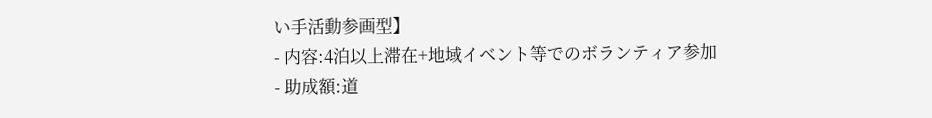い手活動参画型】
- 内容:4泊以上滞在+地域イベント等でのボランティア参加
- 助成額:道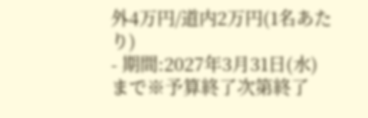外4万円/道内2万円(1名あたり)
- 期間:2027年3月31日(水)まで※予算終了次第終了